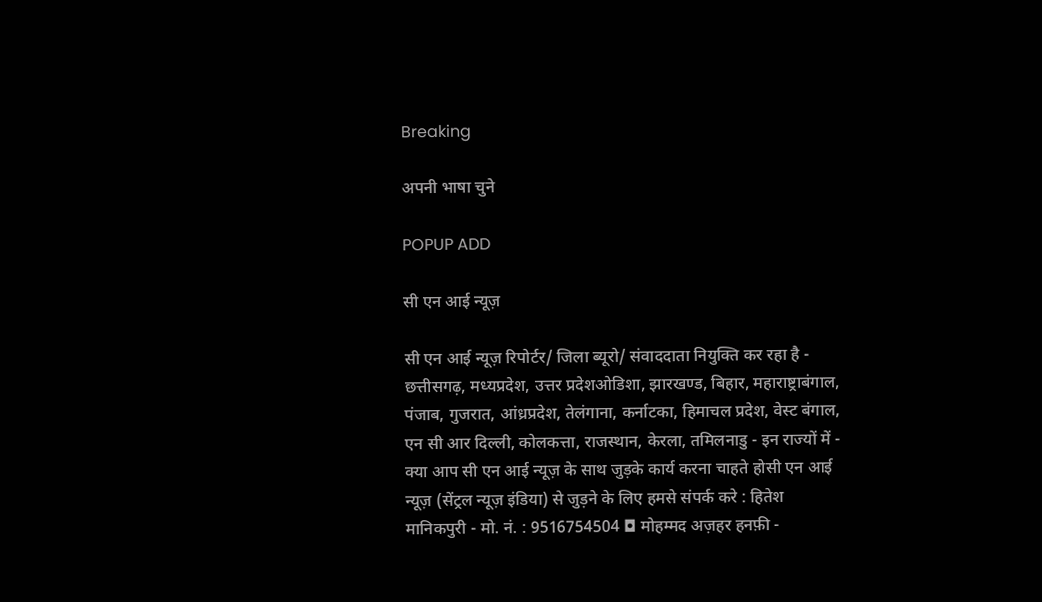Breaking

अपनी भाषा चुने

POPUP ADD

सी एन आई न्यूज़

सी एन आई न्यूज़ रिपोर्टर/ जिला ब्यूरो/ संवाददाता नियुक्ति कर रहा है - छत्तीसगढ़, मध्यप्रदेश, उत्तर प्रदेशओडिशा, झारखण्ड, बिहार, महाराष्ट्राबंगाल, पंजाब, गुजरात, आंध्रप्रदेश, तेलंगाना, कर्नाटका, हिमाचल प्रदेश, वेस्ट बंगाल, एन सी आर दिल्ली, कोलकत्ता, राजस्थान, केरला, तमिलनाडु - इन राज्यों में - क्या आप सी एन आई न्यूज़ के साथ जुड़के कार्य करना चाहते होसी एन आई न्यूज़ (सेंट्रल न्यूज़ इंडिया) से जुड़ने के लिए हमसे संपर्क करे : हितेश मानिकपुरी - मो. नं. : 9516754504 ◘ मोहम्मद अज़हर हनफ़ी -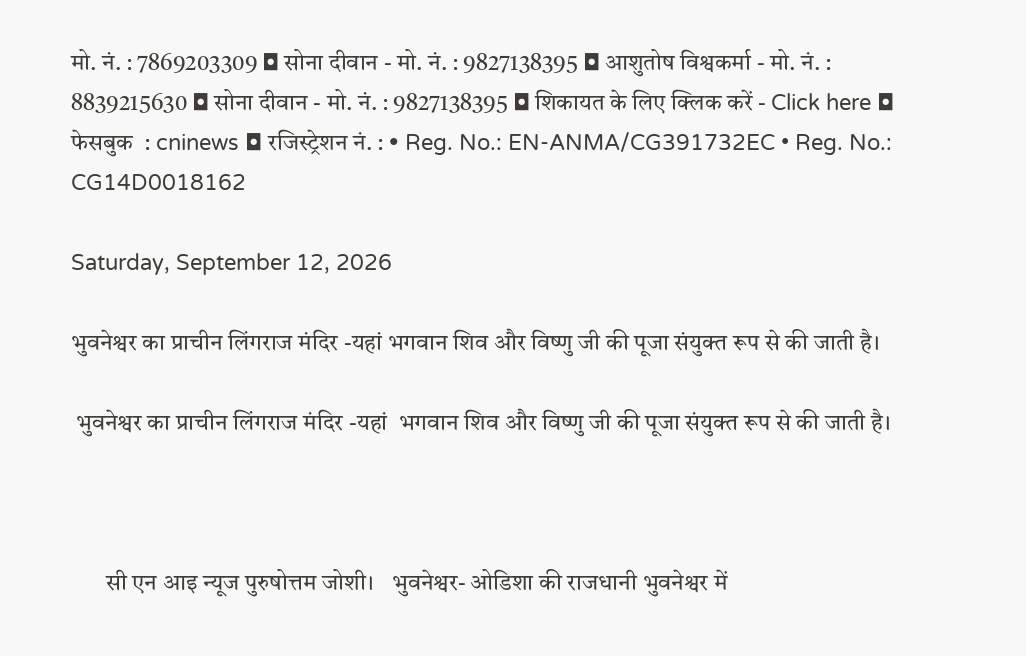मो. नं. : 7869203309 ◘ सोना दीवान - मो. नं. : 9827138395 ◘ आशुतोष विश्वकर्मा - मो. नं. : 8839215630 ◘ सोना दीवान - मो. नं. : 9827138395 ◘ शिकायत के लिए क्लिक करें - Click here ◘ फेसबुक  : cninews ◘ रजिस्ट्रेशन नं. : • Reg. No.: EN-ANMA/CG391732EC • Reg. No.: CG14D0018162

Saturday, September 12, 2026

भुवनेश्वर का प्राचीन लिंगराज मंदिर -यहां भगवान शिव और विष्णु जी की पूजा संयुक्त रूप से की जाती है।

 भुवनेश्वर का प्राचीन लिंगराज मंदिर -यहां  भगवान शिव और विष्णु जी की पूजा संयुक्त रूप से की जाती है।



       सी एन आइ न्यूज पुरुषोत्तम जोशी।   भुवनेश्वर- ओडिशा की राजधानी भुवनेश्वर में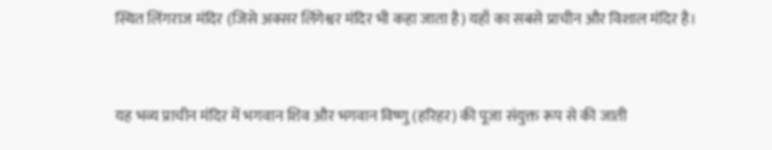स्थित लिंगराज मंदिर (जिसे अक्सर लिंगेश्वर मंदिर भी कहा जाता है) यहाँ का सबसे प्राचीन और विशाल मंदिर है।


यह भव्य प्राचीन मंदिर में भगवान शिव और भगवान विष्णु (हरिहर) की पूजा संयुक्त रूप से की जाती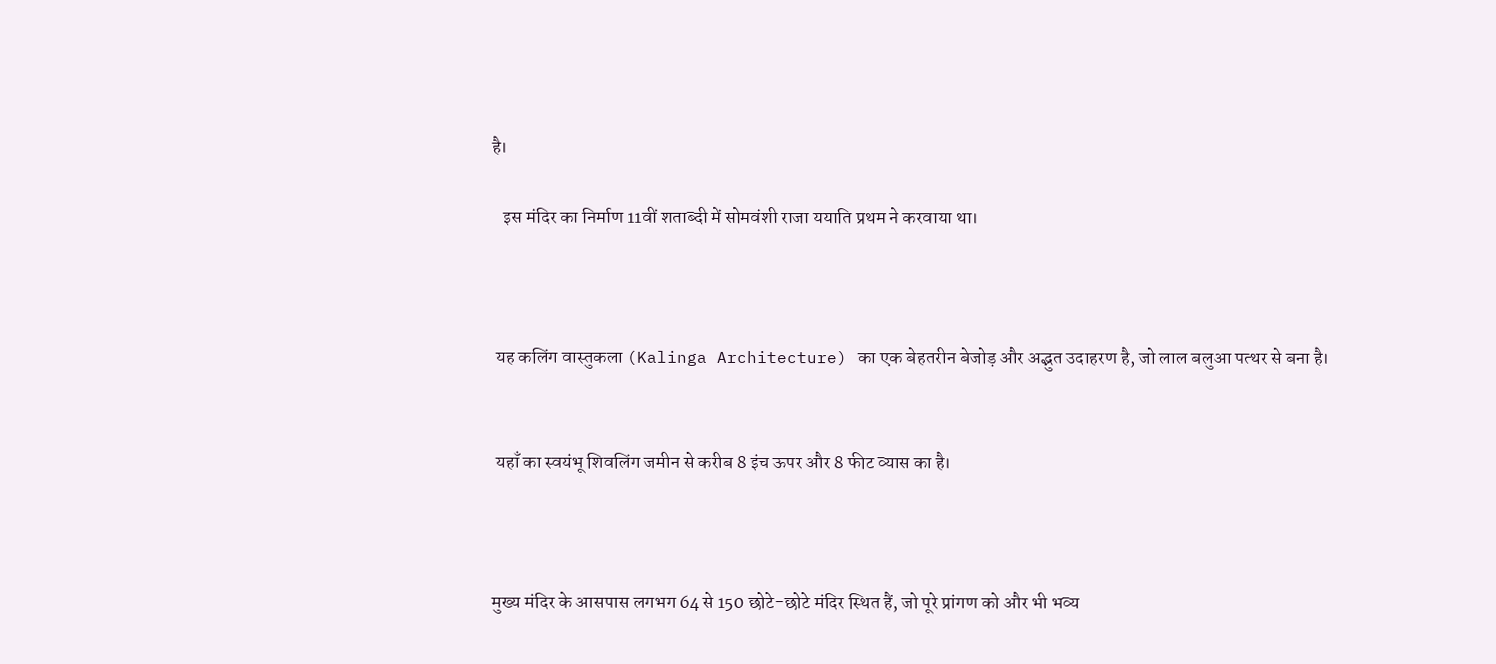है।

   इस मंदिर का निर्माण 11वीं शताब्दी में सोमवंशी राजा ययाति प्रथम ने करवाया था।



 यह कलिंग वास्तुकला (Kalinga Architecture) का एक बेहतरीन बेजोड़ और अद्भुत उदाहरण है, जो लाल बलुआ पत्थर से बना है।


 यहाँ का स्वयंभू शिवलिंग जमीन से करीब 8 इंच ऊपर और 8 फीट व्यास का है।



मुख्य मंदिर के आसपास लगभग 64 से 150 छोटे-छोटे मंदिर स्थित हैं, जो पूरे प्रांगण को और भी भव्य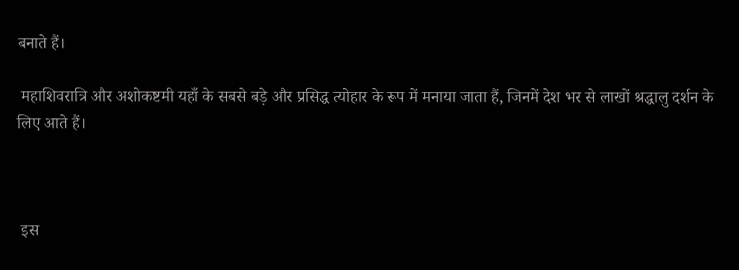बनाते हैं।

 महाशिवरात्रि और अशोकष्टमी यहाँ के सबसे बड़े और प्रसिद्ध त्योहार के रूप में मनाया जाता हैं, जिनमें देश भर से लाखों श्रद्धालु दर्शन के लिए आते हैं।



 इस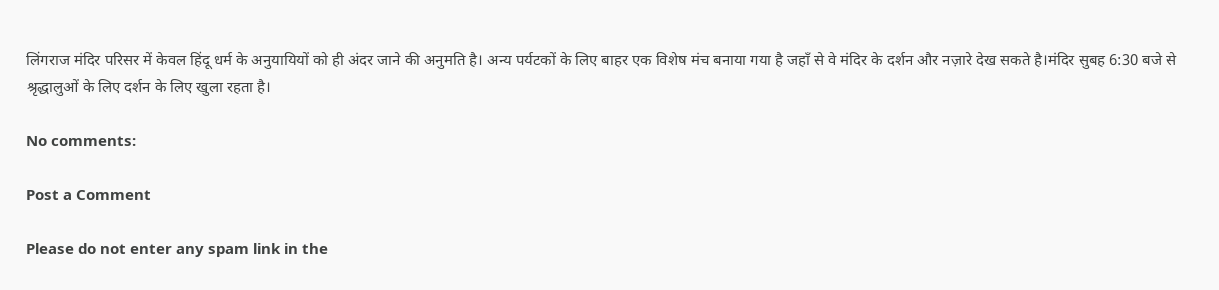लिंगराज मंदिर परिसर में केवल हिंदू धर्म के अनुयायियों को ही अंदर जाने की अनुमति है। अन्य पर्यटकों के लिए बाहर एक विशेष मंच बनाया गया है जहाँ से वे मंदिर के दर्शन और नज़ारे देख सकते है।मंदिर सुबह 6:30 बजे से श्रृद्धालुओं के लिए दर्शन के लिए खुला रहता है।

No comments:

Post a Comment

Please do not enter any spam link in the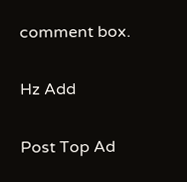comment box.

Hz Add

Post Top Ad